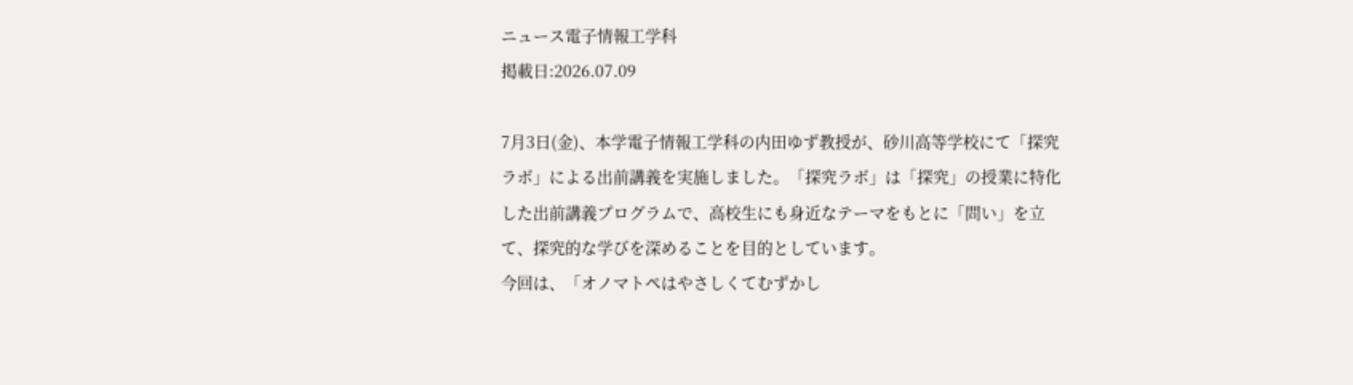ニュース電子情報工学科
掲載日:2026.07.09

7月3日(金)、本学電子情報工学科の内田ゆず教授が、砂川高等学校にて「探究ラボ」による出前講義を実施しました。「探究ラボ」は「探究」の授業に特化した出前講義プログラムで、高校生にも身近なテーマをもとに「問い」を立て、探究的な学びを深めることを目的としています。
今回は、「オノマトペはやさしくてむずかし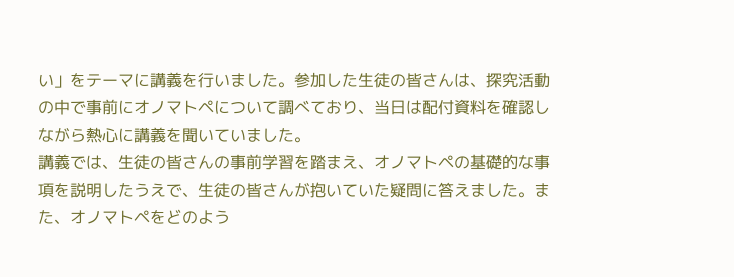い」をテーマに講義を行いました。参加した生徒の皆さんは、探究活動の中で事前にオノマトペについて調べており、当日は配付資料を確認しながら熱心に講義を聞いていました。
講義では、生徒の皆さんの事前学習を踏まえ、オノマトペの基礎的な事項を説明したうえで、生徒の皆さんが抱いていた疑問に答えました。また、オノマトペをどのよう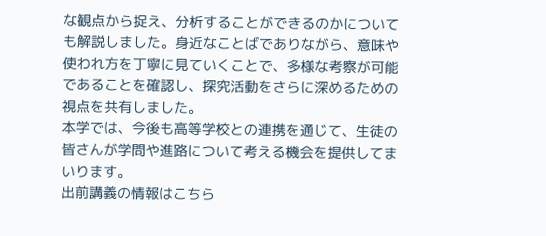な観点から捉え、分析することができるのかについても解説しました。身近なことばでありながら、意味や使われ方を丁寧に見ていくことで、多様な考察が可能であることを確認し、探究活動をさらに深めるための視点を共有しました。
本学では、今後も高等学校との連携を通じて、生徒の皆さんが学問や進路について考える機会を提供してまいります。
出前講義の情報はこちら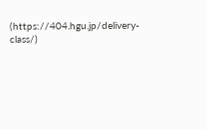(https://404.hgu.jp/delivery-class/)